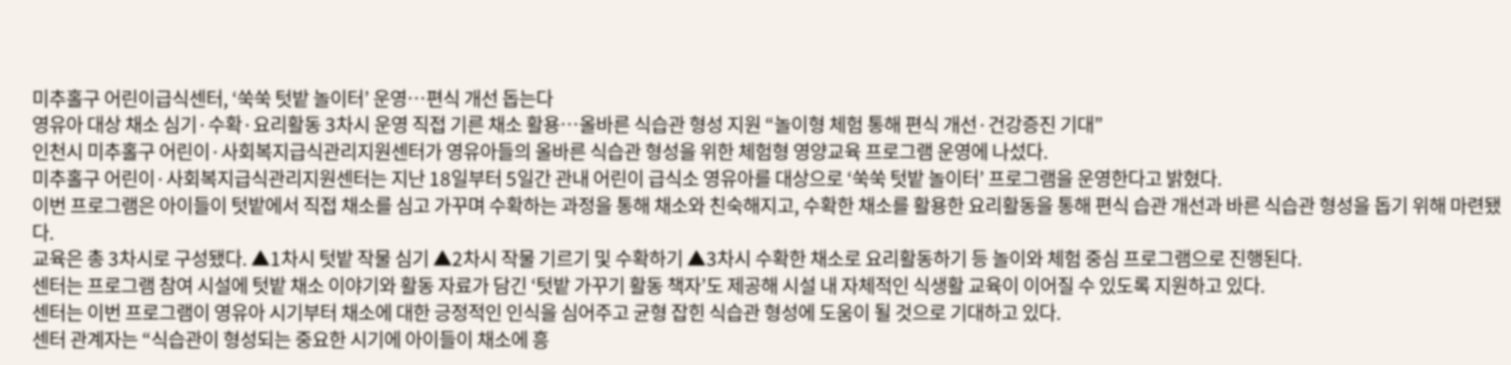미추홀구 어린이급식센터, ‘쑥쑥 텃밭 놀이터’ 운영…편식 개선 돕는다
영유아 대상 채소 심기·수확·요리활동 3차시 운영 직접 기른 채소 활용…올바른 식습관 형성 지원 “놀이형 체험 통해 편식 개선·건강증진 기대”
인천시 미추홀구 어린이·사회복지급식관리지원센터가 영유아들의 올바른 식습관 형성을 위한 체험형 영양교육 프로그램 운영에 나섰다.
미추홀구 어린이·사회복지급식관리지원센터는 지난 18일부터 5일간 관내 어린이 급식소 영유아를 대상으로 ‘쑥쑥 텃밭 놀이터’ 프로그램을 운영한다고 밝혔다.
이번 프로그램은 아이들이 텃밭에서 직접 채소를 심고 가꾸며 수확하는 과정을 통해 채소와 친숙해지고, 수확한 채소를 활용한 요리활동을 통해 편식 습관 개선과 바른 식습관 형성을 돕기 위해 마련됐다.
교육은 총 3차시로 구성됐다. ▲1차시 텃밭 작물 심기 ▲2차시 작물 기르기 및 수확하기 ▲3차시 수확한 채소로 요리활동하기 등 놀이와 체험 중심 프로그램으로 진행된다.
센터는 프로그램 참여 시설에 텃밭 채소 이야기와 활동 자료가 담긴 ‘텃밭 가꾸기 활동 책자’도 제공해 시설 내 자체적인 식생활 교육이 이어질 수 있도록 지원하고 있다.
센터는 이번 프로그램이 영유아 시기부터 채소에 대한 긍정적인 인식을 심어주고 균형 잡힌 식습관 형성에 도움이 될 것으로 기대하고 있다.
센터 관계자는 “식습관이 형성되는 중요한 시기에 아이들이 채소에 흥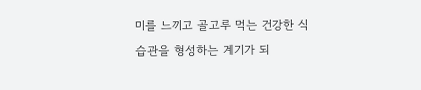미를 느끼고 골고루 먹는 건강한 식습관을 형성하는 계기가 되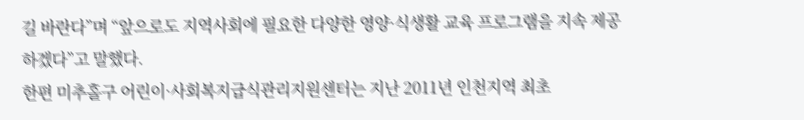길 바란다”며 “앞으로도 지역사회에 필요한 다양한 영양·식생활 교육 프로그램을 지속 제공하겠다”고 말했다.
한편 미추홀구 어린이·사회복지급식관리지원센터는 지난 2011년 인천지역 최초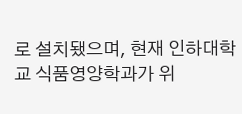로 설치됐으며, 현재 인하대학교 식품영양학과가 위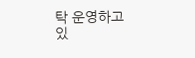탁 운영하고 있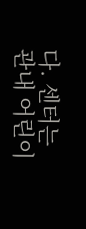다. 센터는 관내 어린이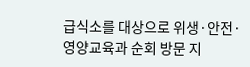급식소를 대상으로 위생·안전·영양교육과 순회 방문 지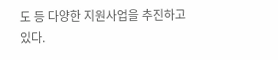도 등 다양한 지원사업을 추진하고 있다.